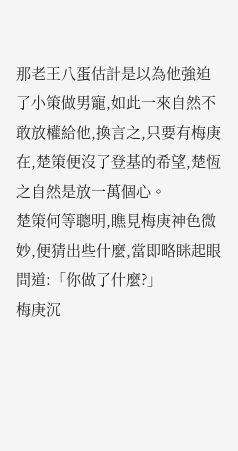那老王八蛋估計是以為他強迫了小策做男寵,如此一來自然不敢放權給他,換言之,只要有梅庚在,楚策便沒了登基的希望,楚恆之自然是放一萬個心。
楚策何等聰明,瞧見梅庚神色微妙,便猜出些什麼,當即略眯起眼問道:「你做了什麼?」
梅庚沉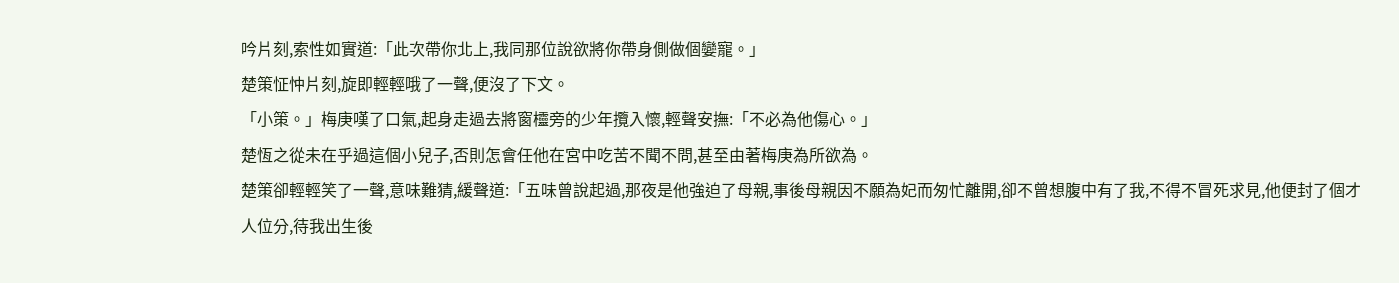吟片刻,索性如實道:「此次帶你北上,我同那位說欲將你帶身側做個孌寵。」
楚策怔忡片刻,旋即輕輕哦了一聲,便沒了下文。
「小策。」梅庚嘆了口氣,起身走過去將窗欞旁的少年攬入懷,輕聲安撫:「不必為他傷心。」
楚恆之從未在乎過這個小兒子,否則怎會任他在宮中吃苦不聞不問,甚至由著梅庚為所欲為。
楚策卻輕輕笑了一聲,意味難猜,緩聲道:「五味曾說起過,那夜是他強迫了母親,事後母親因不願為妃而匆忙離開,卻不曾想腹中有了我,不得不冒死求見,他便封了個才人位分,待我出生後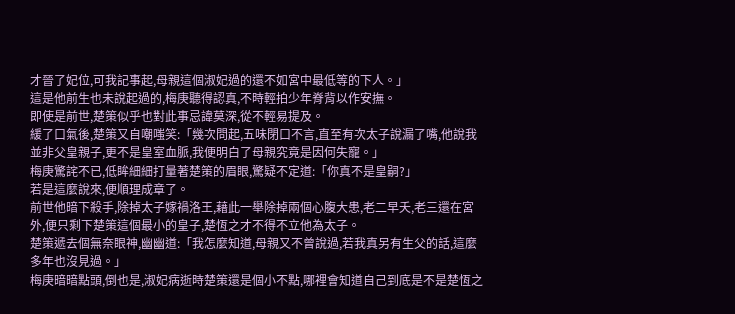才晉了妃位,可我記事起,母親這個淑妃過的還不如宮中最低等的下人。」
這是他前生也未說起過的,梅庚聽得認真,不時輕拍少年脊背以作安撫。
即使是前世,楚策似乎也對此事忌諱莫深,從不輕易提及。
緩了口氣後,楚策又自嘲嗤笑:「幾次問起,五味閉口不言,直至有次太子說漏了嘴,他說我並非父皇親子,更不是皇室血脈,我便明白了母親究竟是因何失寵。」
梅庚驚詫不已,低眸細細打量著楚策的眉眼,驚疑不定道:「你真不是皇嗣?」
若是這麼說來,便順理成章了。
前世他暗下殺手,除掉太子嫁禍洛王,藉此一舉除掉兩個心腹大患,老二早夭,老三還在宮外,便只剩下楚策這個最小的皇子,楚恆之才不得不立他為太子。
楚策遞去個無奈眼神,幽幽道:「我怎麼知道,母親又不曾說過,若我真另有生父的話,這麼多年也沒見過。」
梅庚暗暗點頭,倒也是,淑妃病逝時楚策還是個小不點,哪裡會知道自己到底是不是楚恆之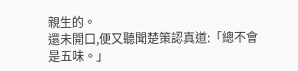親生的。
還未開口,便又聽聞楚策認真道:「總不會是五味。」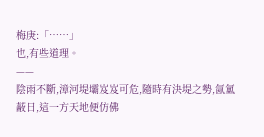梅庚:「……」
也,有些道理。
——
陰雨不斷,漳河堤壩岌岌可危,隨時有決堤之勢,氤氳蔽日,這一方天地便仿佛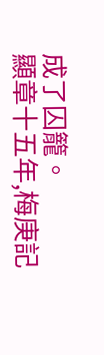成了囚籠。
顯章十五年,梅庚記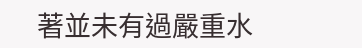著並未有過嚴重水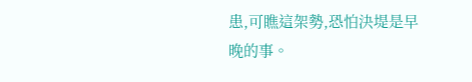患,可瞧這架勢,恐怕決堤是早晚的事。